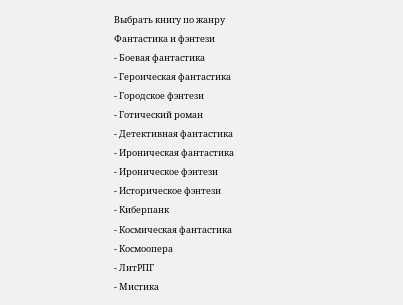Выбрать книгу по жанру
Фантастика и фэнтези
- Боевая фантастика
- Героическая фантастика
- Городское фэнтези
- Готический роман
- Детективная фантастика
- Ироническая фантастика
- Ироническое фэнтези
- Историческое фэнтези
- Киберпанк
- Космическая фантастика
- Космоопера
- ЛитРПГ
- Мистика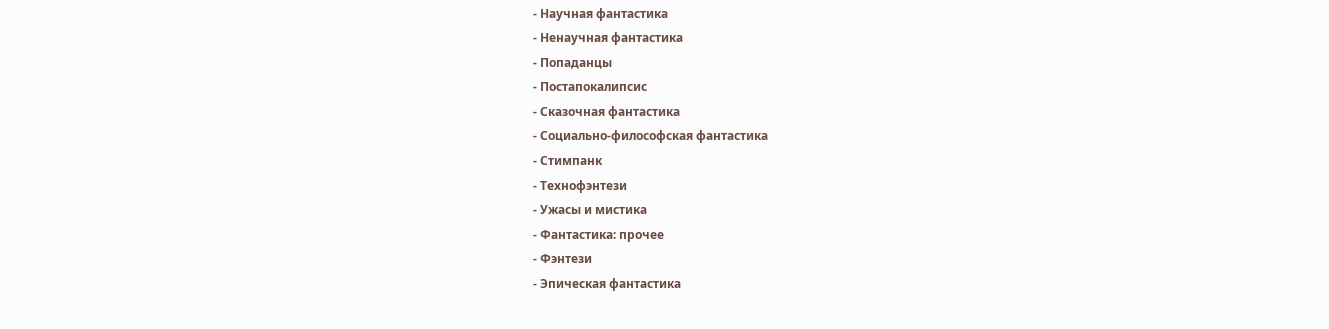- Научная фантастика
- Ненаучная фантастика
- Попаданцы
- Постапокалипсис
- Сказочная фантастика
- Социально-философская фантастика
- Стимпанк
- Технофэнтези
- Ужасы и мистика
- Фантастика: прочее
- Фэнтези
- Эпическая фантастика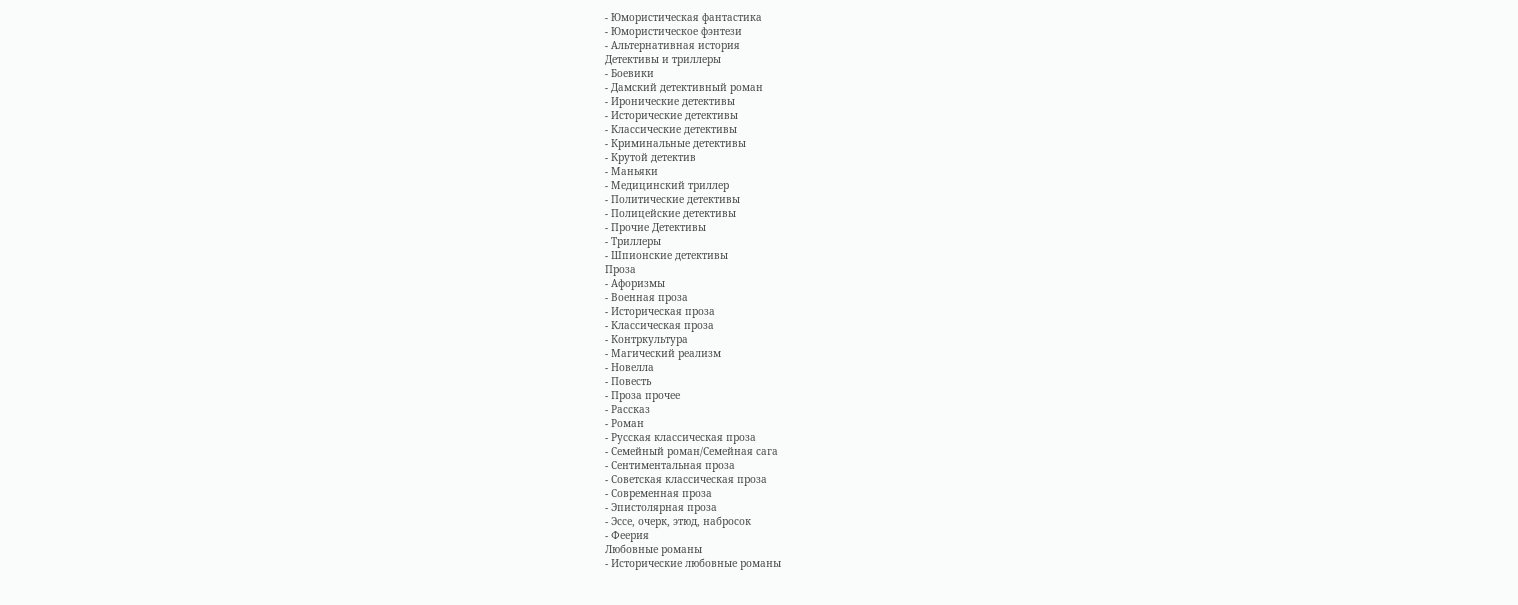- Юмористическая фантастика
- Юмористическое фэнтези
- Альтернативная история
Детективы и триллеры
- Боевики
- Дамский детективный роман
- Иронические детективы
- Исторические детективы
- Классические детективы
- Криминальные детективы
- Крутой детектив
- Маньяки
- Медицинский триллер
- Политические детективы
- Полицейские детективы
- Прочие Детективы
- Триллеры
- Шпионские детективы
Проза
- Афоризмы
- Военная проза
- Историческая проза
- Классическая проза
- Контркультура
- Магический реализм
- Новелла
- Повесть
- Проза прочее
- Рассказ
- Роман
- Русская классическая проза
- Семейный роман/Семейная сага
- Сентиментальная проза
- Советская классическая проза
- Современная проза
- Эпистолярная проза
- Эссе, очерк, этюд, набросок
- Феерия
Любовные романы
- Исторические любовные романы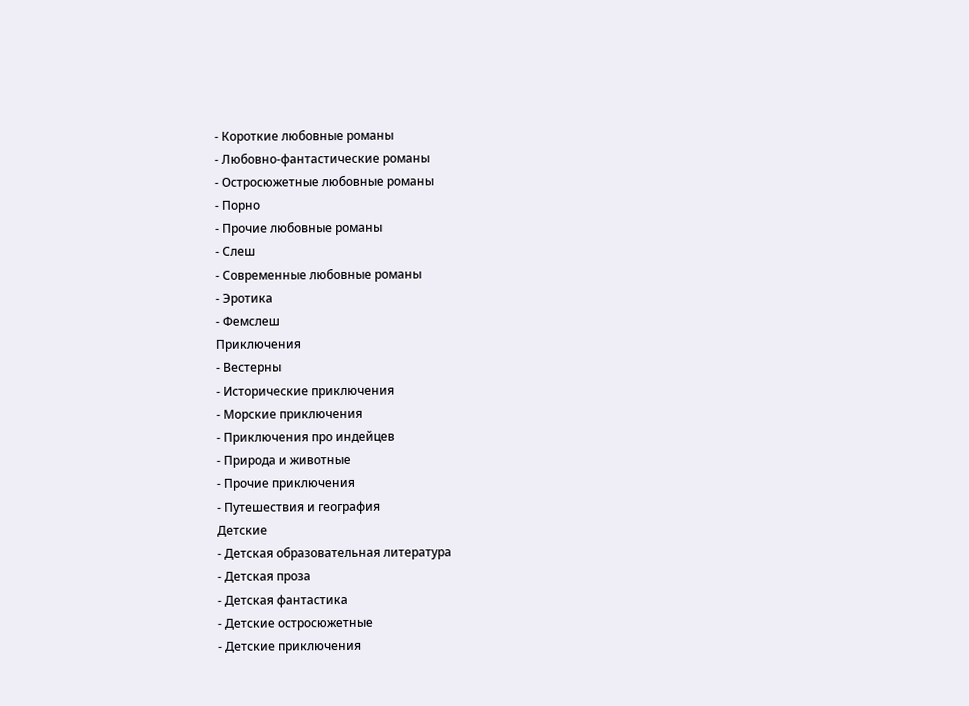- Короткие любовные романы
- Любовно-фантастические романы
- Остросюжетные любовные романы
- Порно
- Прочие любовные романы
- Слеш
- Современные любовные романы
- Эротика
- Фемслеш
Приключения
- Вестерны
- Исторические приключения
- Морские приключения
- Приключения про индейцев
- Природа и животные
- Прочие приключения
- Путешествия и география
Детские
- Детская образовательная литература
- Детская проза
- Детская фантастика
- Детские остросюжетные
- Детские приключения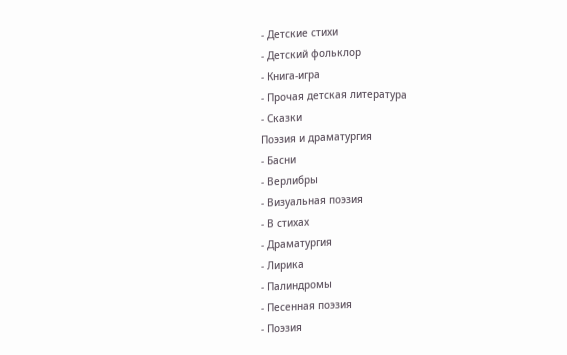- Детские стихи
- Детский фольклор
- Книга-игра
- Прочая детская литература
- Сказки
Поэзия и драматургия
- Басни
- Верлибры
- Визуальная поэзия
- В стихах
- Драматургия
- Лирика
- Палиндромы
- Песенная поэзия
- Поэзия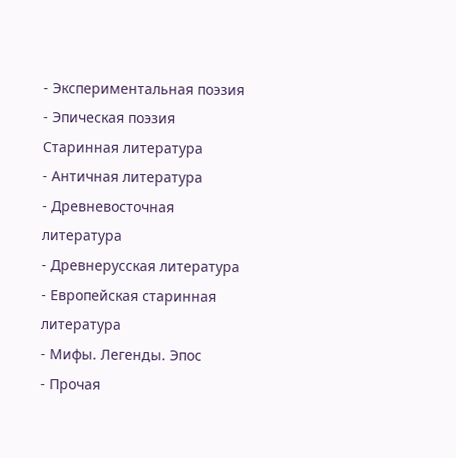- Экспериментальная поэзия
- Эпическая поэзия
Старинная литература
- Античная литература
- Древневосточная литература
- Древнерусская литература
- Европейская старинная литература
- Мифы. Легенды. Эпос
- Прочая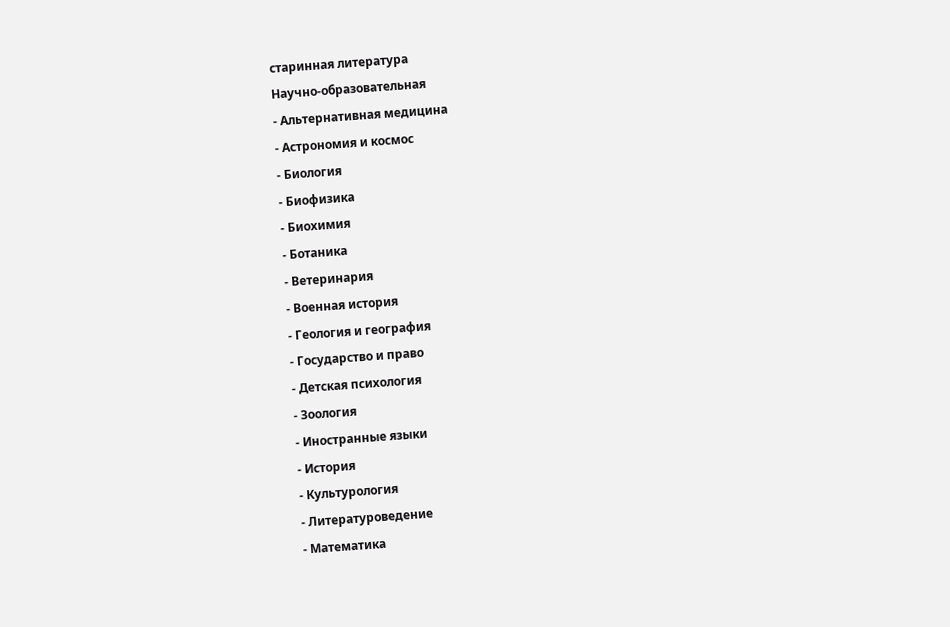старинная литература
Научно-образовательная
- Альтернативная медицина
- Астрономия и космос
- Биология
- Биофизика
- Биохимия
- Ботаника
- Ветеринария
- Военная история
- Геология и география
- Государство и право
- Детская психология
- Зоология
- Иностранные языки
- История
- Культурология
- Литературоведение
- Математика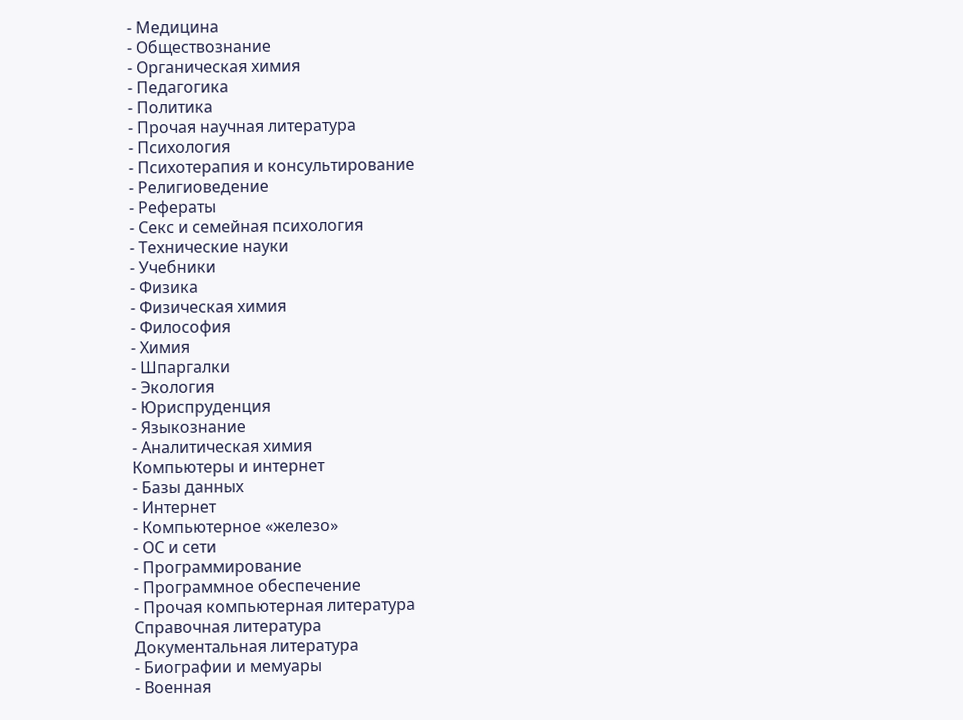- Медицина
- Обществознание
- Органическая химия
- Педагогика
- Политика
- Прочая научная литература
- Психология
- Психотерапия и консультирование
- Религиоведение
- Рефераты
- Секс и семейная психология
- Технические науки
- Учебники
- Физика
- Физическая химия
- Философия
- Химия
- Шпаргалки
- Экология
- Юриспруденция
- Языкознание
- Аналитическая химия
Компьютеры и интернет
- Базы данных
- Интернет
- Компьютерное «железо»
- ОС и сети
- Программирование
- Программное обеспечение
- Прочая компьютерная литература
Справочная литература
Документальная литература
- Биографии и мемуары
- Военная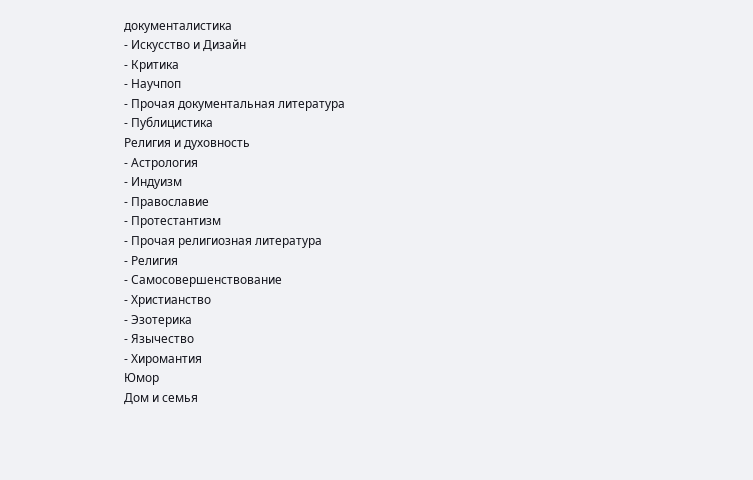документалистика
- Искусство и Дизайн
- Критика
- Научпоп
- Прочая документальная литература
- Публицистика
Религия и духовность
- Астрология
- Индуизм
- Православие
- Протестантизм
- Прочая религиозная литература
- Религия
- Самосовершенствование
- Христианство
- Эзотерика
- Язычество
- Хиромантия
Юмор
Дом и семья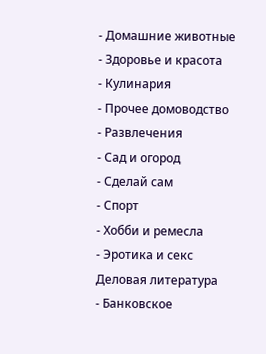- Домашние животные
- Здоровье и красота
- Кулинария
- Прочее домоводство
- Развлечения
- Сад и огород
- Сделай сам
- Спорт
- Хобби и ремесла
- Эротика и секс
Деловая литература
- Банковское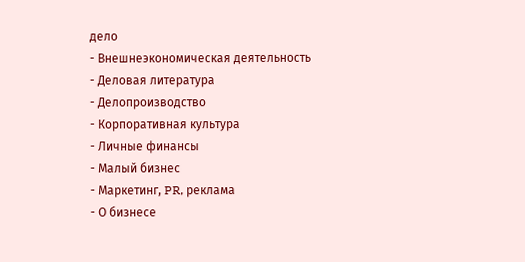дело
- Внешнеэкономическая деятельность
- Деловая литература
- Делопроизводство
- Корпоративная культура
- Личные финансы
- Малый бизнес
- Маркетинг, PR, реклама
- О бизнесе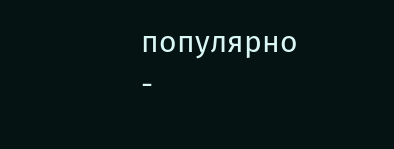популярно
-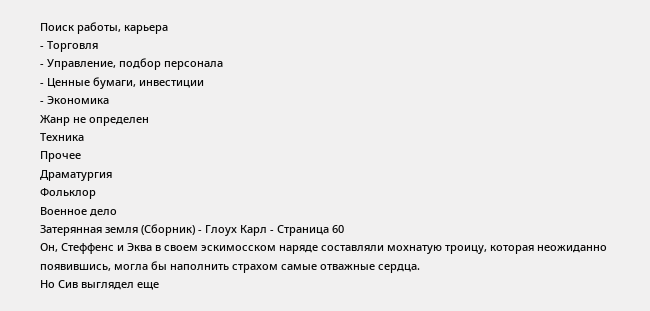Поиск работы, карьера
- Торговля
- Управление, подбор персонала
- Ценные бумаги, инвестиции
- Экономика
Жанр не определен
Техника
Прочее
Драматургия
Фольклор
Военное дело
Затерянная земля (Сборник) - Глоух Карл - Страница 60
Он, Стеффенс и Эква в своем эскимосском наряде составляли мохнатую троицу, которая неожиданно появившись, могла бы наполнить страхом самые отважные сердца.
Но Сив выглядел еще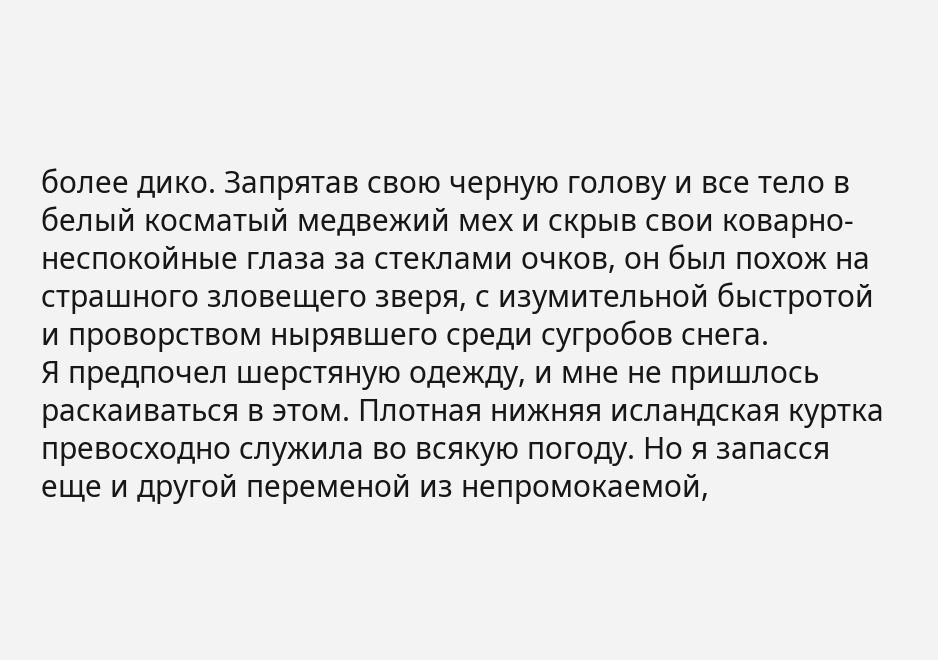более дико. Запрятав свою черную голову и все тело в белый косматый медвежий мех и скрыв свои коварно-неспокойные глаза за стеклами очков, он был похож на страшного зловещего зверя, с изумительной быстротой и проворством нырявшего среди сугробов снега.
Я предпочел шерстяную одежду, и мне не пришлось раскаиваться в этом. Плотная нижняя исландская куртка превосходно служила во всякую погоду. Но я запасся еще и другой переменой из непромокаемой,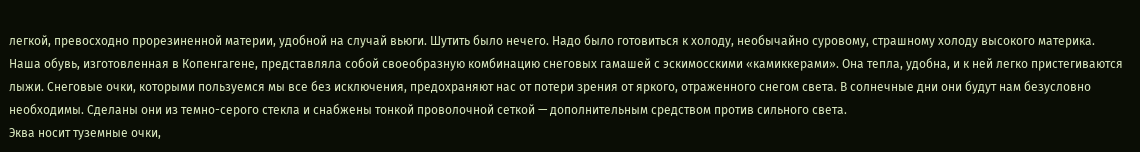легкой, превосходно прорезиненной материи, удобной на случай вьюги. Шутить было нечего. Надо было готовиться к холоду, необычайно суровому, страшному холоду высокого материка.
Наша обувь, изготовленная в Копенгагене, представляла собой своеобразную комбинацию снеговых гамашей с эскимосскими «камиккерами». Она тепла, удобна, и к ней легко пристегиваются лыжи. Снеговые очки, которыми пользуемся мы все без исключения, предохраняют нас от потери зрения от яркого, отраженного снегом света. В солнечные дни они будут нам безусловно необходимы. Сделаны они из темно-серого стекла и снабжены тонкой проволочной сеткой — дополнительным средством против сильного света.
Эква носит туземные очки,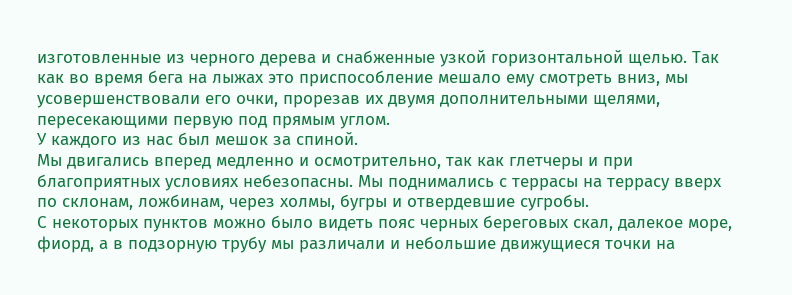изготовленные из черного дерева и снабженные узкой горизонтальной щелью. Так как во время бега на лыжах это приспособление мешало ему смотреть вниз, мы усовершенствовали его очки, прорезав их двумя дополнительными щелями, пересекающими первую под прямым углом.
У каждого из нас был мешок за спиной.
Мы двигались вперед медленно и осмотрительно, так как глетчеры и при благоприятных условиях небезопасны. Мы поднимались с террасы на террасу вверх по склонам, ложбинам, через холмы, бугры и отвердевшие сугробы.
С некоторых пунктов можно было видеть пояс черных береговых скал, далекое море, фиорд, а в подзорную трубу мы различали и небольшие движущиеся точки на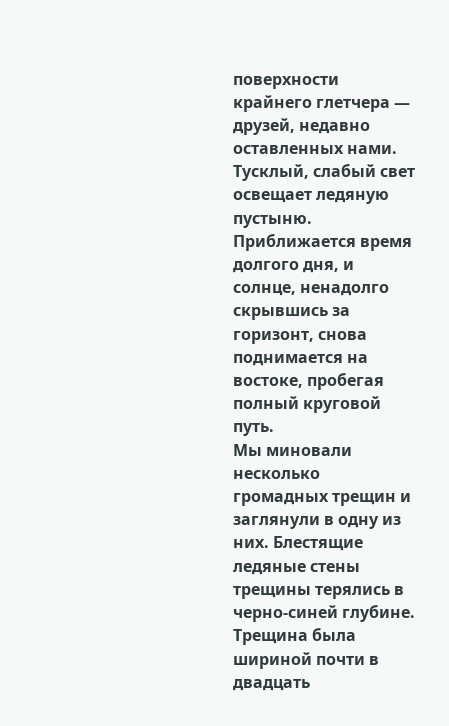поверхности крайнего глетчера — друзей, недавно оставленных нами.
Тусклый, слабый свет освещает ледяную пустыню. Приближается время долгого дня, и солнце, ненадолго скрывшись за горизонт, снова поднимается на востоке, пробегая полный круговой путь.
Мы миновали несколько громадных трещин и заглянули в одну из них. Блестящие ледяные стены трещины терялись в черно-синей глубине. Трещина была шириной почти в двадцать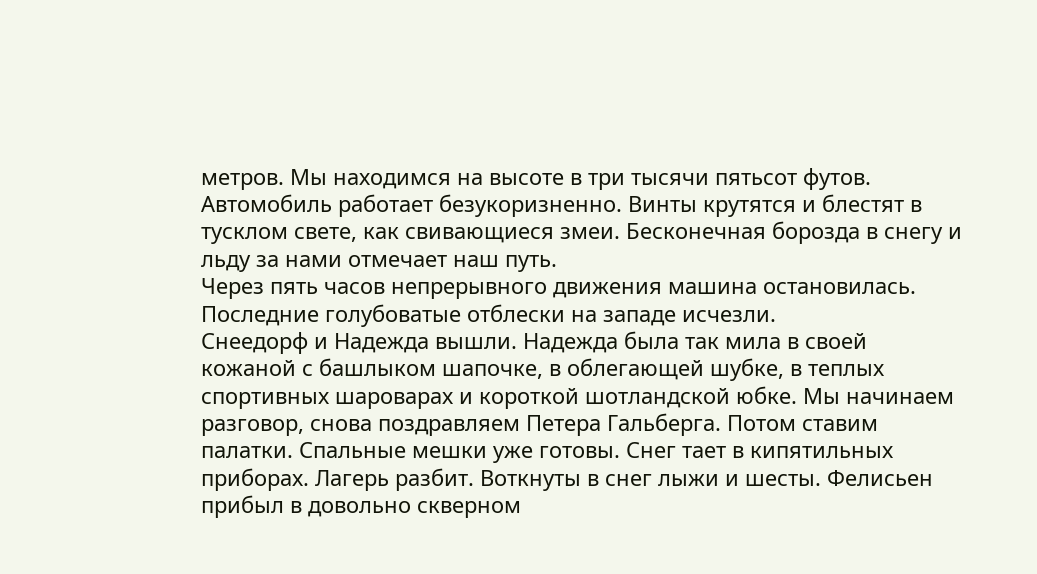метров. Мы находимся на высоте в три тысячи пятьсот футов. Автомобиль работает безукоризненно. Винты крутятся и блестят в тусклом свете, как свивающиеся змеи. Бесконечная борозда в снегу и льду за нами отмечает наш путь.
Через пять часов непрерывного движения машина остановилась. Последние голубоватые отблески на западе исчезли.
Снеедорф и Надежда вышли. Надежда была так мила в своей кожаной с башлыком шапочке, в облегающей шубке, в теплых спортивных шароварах и короткой шотландской юбке. Мы начинаем разговор, снова поздравляем Петера Гальберга. Потом ставим палатки. Спальные мешки уже готовы. Снег тает в кипятильных приборах. Лагерь разбит. Воткнуты в снег лыжи и шесты. Фелисьен прибыл в довольно скверном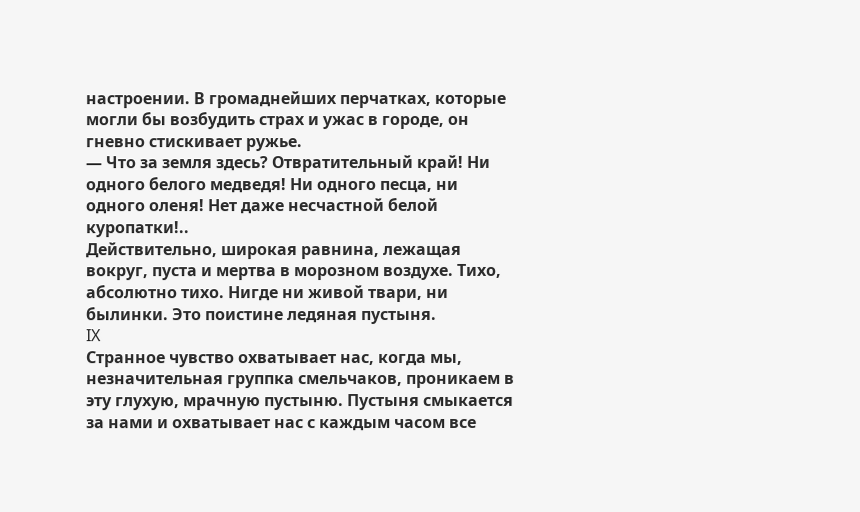настроении. В громаднейших перчатках, которые могли бы возбудить страх и ужас в городе, он гневно стискивает ружье.
— Что за земля здесь? Отвратительный край! Ни одного белого медведя! Ни одного песца, ни одного оленя! Нет даже несчастной белой куропатки!..
Действительно, широкая равнина, лежащая вокруг, пуста и мертва в морозном воздухе. Тихо, абсолютно тихо. Нигде ни живой твари, ни былинки. Это поистине ледяная пустыня.
IX
Странное чувство охватывает нас, когда мы, незначительная группка смельчаков, проникаем в эту глухую, мрачную пустыню. Пустыня смыкается за нами и охватывает нас с каждым часом все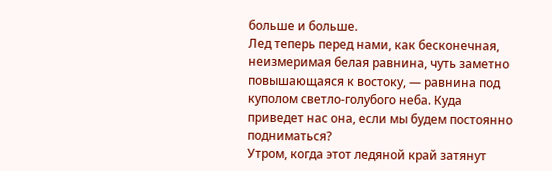больше и больше.
Лед теперь перед нами, как бесконечная, неизмеримая белая равнина, чуть заметно повышающаяся к востоку, — равнина под куполом светло-голубого неба. Куда приведет нас она, если мы будем постоянно подниматься?
Утром, когда этот ледяной край затянут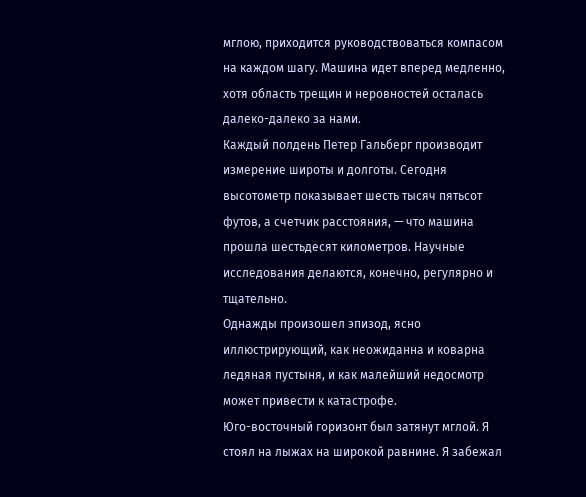мглою, приходится руководствоваться компасом на каждом шагу. Машина идет вперед медленно, хотя область трещин и неровностей осталась далеко-далеко за нами.
Каждый полдень Петер Гальберг производит измерение широты и долготы. Сегодня высотометр показывает шесть тысяч пятьсот футов, а счетчик расстояния, — что машина прошла шестьдесят километров. Научные исследования делаются, конечно, регулярно и тщательно.
Однажды произошел эпизод, ясно иллюстрирующий, как неожиданна и коварна ледяная пустыня, и как малейший недосмотр может привести к катастрофе.
Юго-восточный горизонт был затянут мглой. Я стоял на лыжах на широкой равнине. Я забежал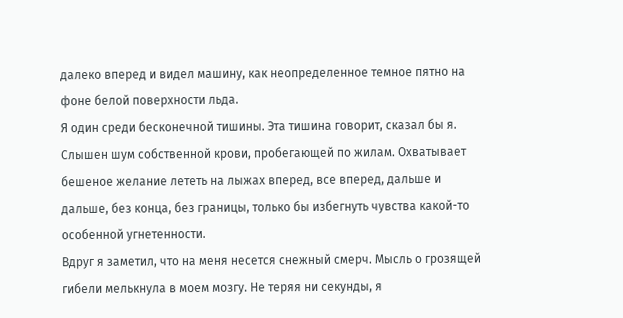далеко вперед и видел машину, как неопределенное темное пятно на фоне белой поверхности льда.
Я один среди бесконечной тишины. Эта тишина говорит, сказал бы я. Слышен шум собственной крови, пробегающей по жилам. Охватывает бешеное желание лететь на лыжах вперед, все вперед, дальше и дальше, без конца, без границы, только бы избегнуть чувства какой-то особенной угнетенности.
Вдруг я заметил, что на меня несется снежный смерч. Мысль о грозящей гибели мелькнула в моем мозгу. Не теряя ни секунды, я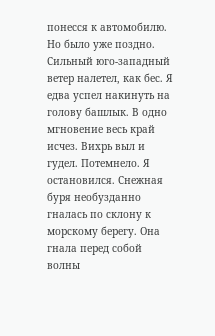понесся к автомобилю. Но было уже поздно. Сильный юго-западный ветер налетел, как бес. Я едва успел накинуть на голову башлык. В одно мгновение весь край исчез. Вихрь выл и гудел. Потемнело. Я остановился. Снежная буря необузданно гналась по склону к морскому берегу. Она гнала перед собой волны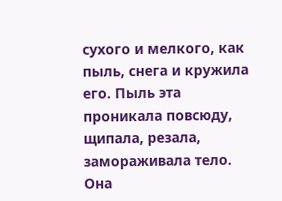сухого и мелкого, как пыль, снега и кружила его. Пыль эта проникала повсюду, щипала, резала, замораживала тело. Она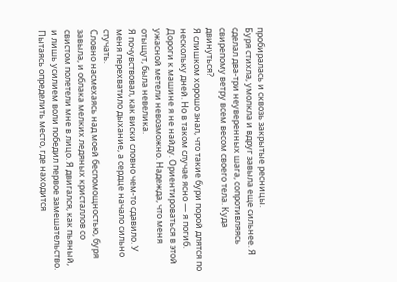пробиралась и сквозь закрытые ресницы.
Буря стихла, умолкла и вдруг завыла еще сильнее. Я сделал два-три неуверенных шага, сопротивляясь свирепому ветру всем весом своего тела. Куда двинуться?
Я слишком хорошо знал, что такие бури порой длятся по нескольку дней. Но в таком случае ясно — я погиб. Дороги к машине я не найду. Ориентироваться в этой ужасной метели невозможно. Надежда, что меня отыщут, была невелика.
Я почувствовал, как виски словно чем-то сдавило. У меня перехватило дыхание, а сердце начало сильно стучать.
Словно насмехаясь над моей беспомощностью, буря завыла, и облака мелких ледяных кристаллов со свистом полетели мне в лицо. Я двигался, как пьяный, и лишь усилием воли победил первое замешательство. Пытаясь определить место, где находится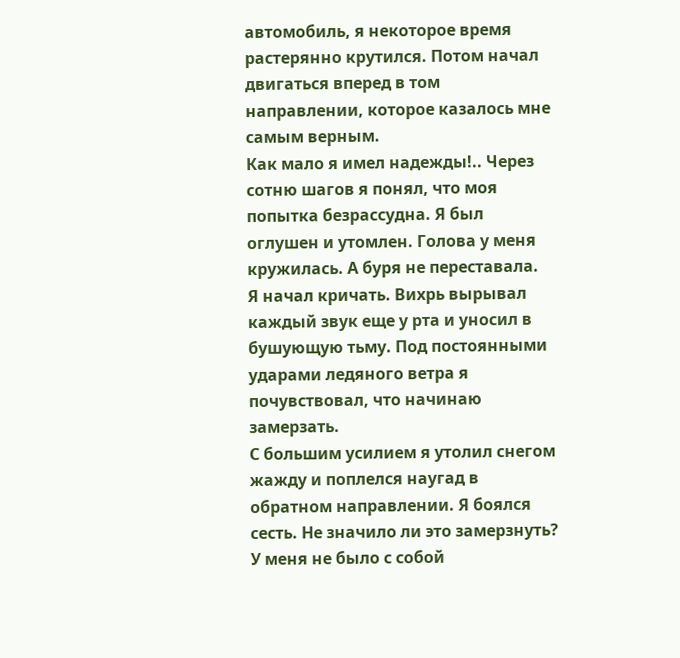автомобиль, я некоторое время растерянно крутился. Потом начал двигаться вперед в том направлении, которое казалось мне самым верным.
Как мало я имел надежды!.. Через сотню шагов я понял, что моя попытка безрассудна. Я был оглушен и утомлен. Голова у меня кружилась. А буря не переставала.
Я начал кричать. Вихрь вырывал каждый звук еще у рта и уносил в бушующую тьму. Под постоянными ударами ледяного ветра я почувствовал, что начинаю замерзать.
С большим усилием я утолил снегом жажду и поплелся наугад в обратном направлении. Я боялся сесть. Не значило ли это замерзнуть?
У меня не было с собой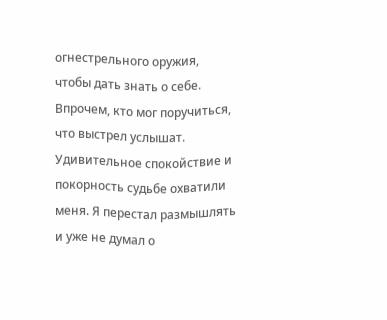огнестрельного оружия, чтобы дать знать о себе. Впрочем, кто мог поручиться, что выстрел услышат.
Удивительное спокойствие и покорность судьбе охватили меня. Я перестал размышлять и уже не думал о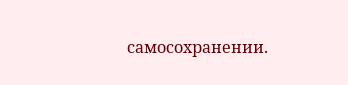самосохранении.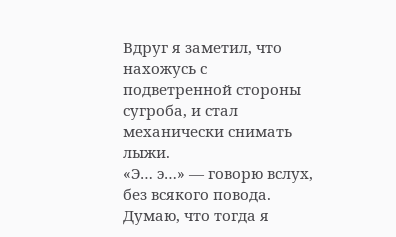Вдруг я заметил, что нахожусь с подветренной стороны сугроба, и стал механически снимать лыжи.
«Э… э…» — говорю вслух, без всякого повода. Думаю, что тогда я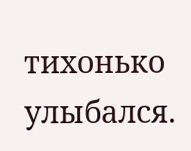тихонько улыбался.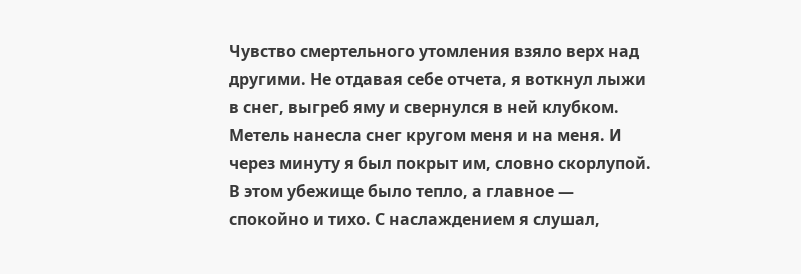Чувство смертельного утомления взяло верх над другими. Не отдавая себе отчета, я воткнул лыжи в снег, выгреб яму и свернулся в ней клубком. Метель нанесла снег кругом меня и на меня. И через минуту я был покрыт им, словно скорлупой.
В этом убежище было тепло, а главное — спокойно и тихо. С наслаждением я слушал,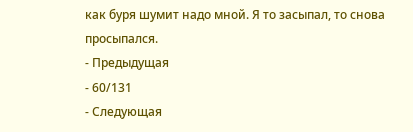как буря шумит надо мной. Я то засыпал, то снова просыпался.
- Предыдущая
- 60/131
- Следующая